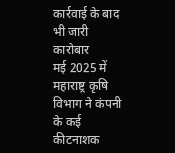कार्रवाई के बाद भी जारी कारोबार
मई 2025 में महाराष्ट्र कृषि विभाग ने कंपनी के कई कीटनाशक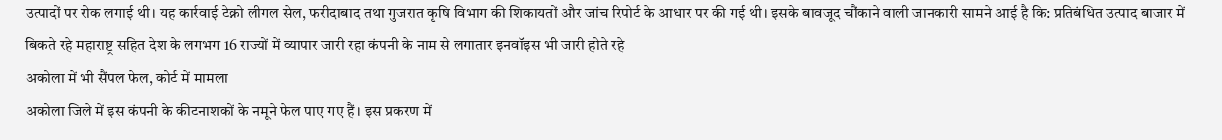उत्पादों पर रोक लगाई थी। यह कार्रवाई टेक्नो लीगल सेल, फरीदाबाद तथा गुजरात कृषि विभाग की शिकायतों और जांच रिपोर्ट के आधार पर की गई थी। इसके बावजूद चौंकाने वाली जानकारी सामने आई है कि: प्रतिबंधित उत्पाद बाजार में बिकते रहे महाराष्ट्र सहित देश के लगभग 16 राज्यों में व्यापार जारी रहा कंपनी के नाम से लगातार इनवॉइस भी जारी होते रहे
अकोला में भी सैंपल फेल, कोर्ट में मामला
अकोला जिले में इस कंपनी के कीटनाशकों के नमूने फेल पाए गए हैं। इस प्रकरण में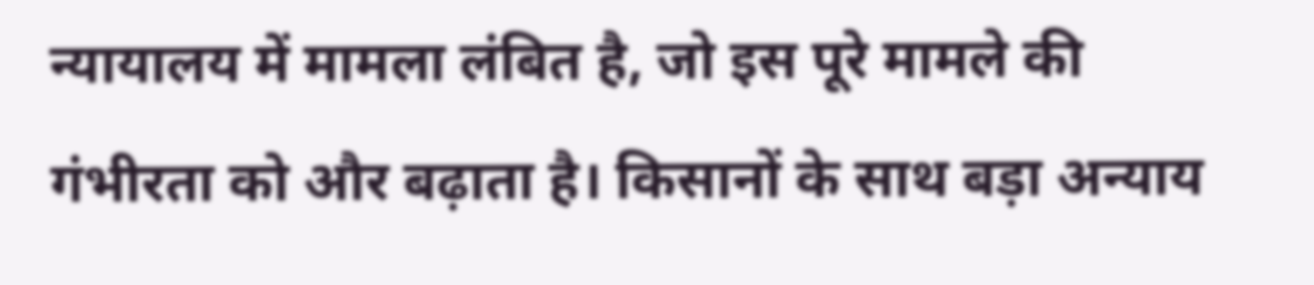न्यायालय में मामला लंबित है, जो इस पूरे मामले की गंभीरता को और बढ़ाता है। किसानों के साथ बड़ा अन्याय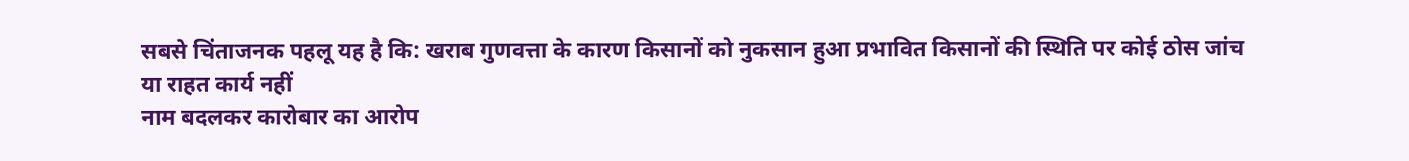सबसे चिंताजनक पहलू यह है कि: खराब गुणवत्ता के कारण किसानों को नुकसान हुआ प्रभावित किसानों की स्थिति पर कोई ठोस जांच या राहत कार्य नहीं
नाम बदलकर कारोबार का आरोप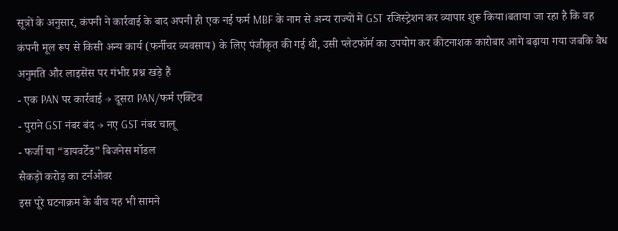सूत्रों के अनुसार, कंपनी ने कार्रवाई के बाद अपनी ही एक नई फर्म MBF के नाम से अन्य राज्यों में GST रजिस्ट्रेशन कर व्यापार शुरू किया।बताया जा रहा है कि वह कंपनी मूल रूप से किसी अन्य कार्य (फर्नीचर व्यवसाय) के लिए पंजीकृत की गई थी, उसी प्लेटफॉर्म का उपयोग कर कीटनाशक कारोबार आगे बढ़ाया गया जबकि वैध अनुमति और लाइसेंस पर गंभीर प्रश्न खड़े हैं
- एक PAN पर कार्रवाई → दूसरा PAN/फर्म एक्टिव
- पुराने GST नंबर बंद → नए GST नंबर चालू
- फर्जी या “डायवर्टेड” बिजनेस मॉडल
सैकड़ों करोड़ का टर्नओवर
इस पूरे घटनाक्रम के बीच यह भी सामने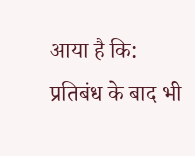आया है कि: प्रतिबंध के बाद भी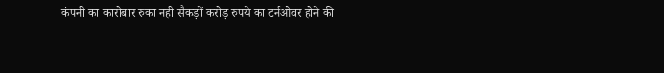कंपनी का कारोबार रुका नही सैकड़ों करोड़ रुपये का टर्नओवर होने की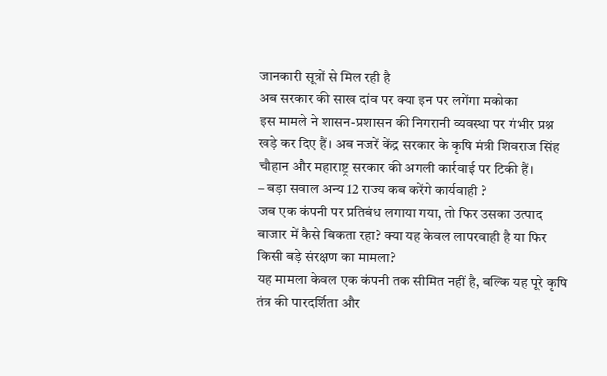जानकारी सूत्रों से मिल रही है
अब सरकार की साख दांव पर क्या इन पर लगेंगा मकोका
इस मामले ने शासन-प्रशासन की निगरानी व्यवस्था पर गंभीर प्रश्न खड़े कर दिए हैं। अब नजरें केंद्र सरकार के कृषि मंत्री शिवराज सिंह चौहान और महाराष्ट्र सरकार की अगली कार्रवाई पर टिकी हैं।
– बड़ा सवाल अन्य 12 राज्य कब करेंगे कार्यवाही ?
जब एक कंपनी पर प्रतिबंध लगाया गया, तो फिर उसका उत्पाद बाजार में कैसे बिकता रहा? क्या यह केवल लापरवाही है या फिर किसी बड़े संरक्षण का मामला?
यह मामला केवल एक कंपनी तक सीमित नहीं है, बल्कि यह पूरे कृषि तंत्र की पारदर्शिता और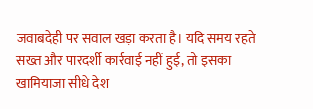जवाबदेही पर सवाल खड़ा करता है। यदि समय रहते सख्त और पारदर्शी कार्रवाई नहीं हुई, तो इसका खामियाजा सीधे देश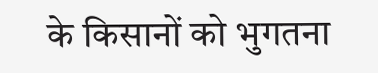के किसानों को भुगतना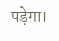पड़ेगा।